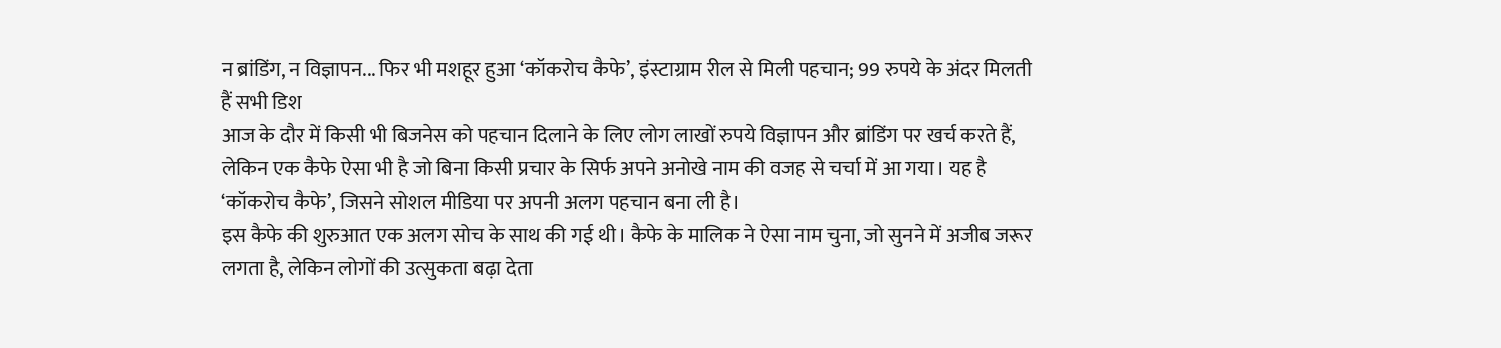न ब्रांडिंग, न विज्ञापन... फिर भी मशहूर हुआ ‘कॉकरोच कैफे’, इंस्टाग्राम रील से मिली पहचान; 99 रुपये के अंदर मिलती हैं सभी डिश
आज के दौर में किसी भी बिजनेस को पहचान दिलाने के लिए लोग लाखों रुपये विज्ञापन और ब्रांडिंग पर खर्च करते हैं, लेकिन एक कैफे ऐसा भी है जो बिना किसी प्रचार के सिर्फ अपने अनोखे नाम की वजह से चर्चा में आ गया। यह है ‘कॉकरोच कैफे’, जिसने सोशल मीडिया पर अपनी अलग पहचान बना ली है।
इस कैफे की शुरुआत एक अलग सोच के साथ की गई थी। कैफे के मालिक ने ऐसा नाम चुना, जो सुनने में अजीब जरूर लगता है, लेकिन लोगों की उत्सुकता बढ़ा देता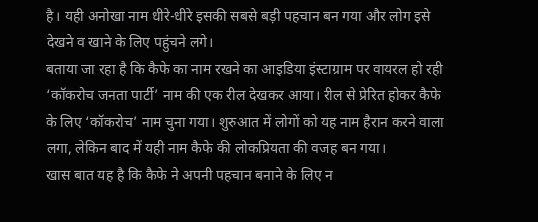है। यही अनोखा नाम धीरे-धीरे इसकी सबसे बड़ी पहचान बन गया और लोग इसे देखने व खाने के लिए पहुंचने लगे।
बताया जा रहा है कि कैफे का नाम रखने का आइडिया इंस्टाग्राम पर वायरल हो रही ‘कॉकरोच जनता पार्टी’ नाम की एक रील देखकर आया। रील से प्रेरित होकर कैफे के लिए ‘कॉकरोच’ नाम चुना गया। शुरुआत में लोगों को यह नाम हैरान करने वाला लगा, लेकिन बाद में यही नाम कैफे की लोकप्रियता की वजह बन गया।
खास बात यह है कि कैफे ने अपनी पहचान बनाने के लिए न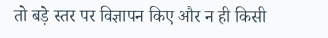तो बड़े स्तर पर विज्ञापन किए और न ही किसी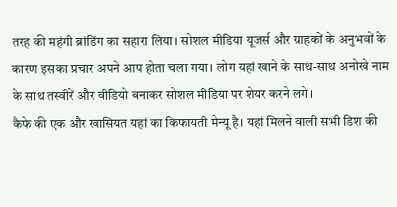तरह की महंगी ब्रांडिंग का सहारा लिया। सोशल मीडिया यूजर्स और ग्राहकों के अनुभवों के कारण इसका प्रचार अपने आप होता चला गया। लोग यहां खाने के साथ-साथ अनोखे नाम के साथ तस्वीरें और वीडियो बनाकर सोशल मीडिया पर शेयर करने लगे।
कैफे की एक और खासियत यहां का किफायती मेन्यू है। यहां मिलने वाली सभी डिश की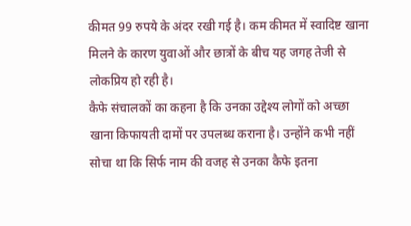कीमत 99 रुपये के अंदर रखी गई है। कम कीमत में स्वादिष्ट खाना मिलने के कारण युवाओं और छात्रों के बीच यह जगह तेजी से लोकप्रिय हो रही है।
कैफे संचालकों का कहना है कि उनका उद्देश्य लोगों को अच्छा खाना किफायती दामों पर उपलब्ध कराना है। उन्होंने कभी नहीं सोचा था कि सिर्फ नाम की वजह से उनका कैफे इतना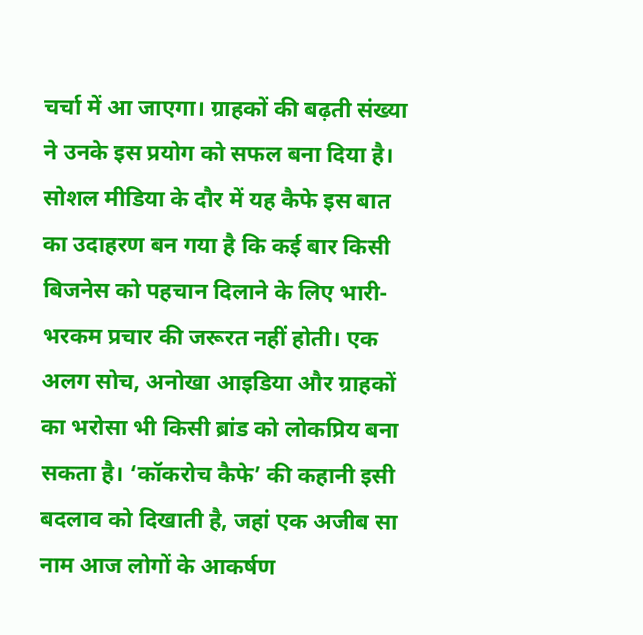चर्चा में आ जाएगा। ग्राहकों की बढ़ती संख्या ने उनके इस प्रयोग को सफल बना दिया है।
सोशल मीडिया के दौर में यह कैफे इस बात का उदाहरण बन गया है कि कई बार किसी बिजनेस को पहचान दिलाने के लिए भारी-भरकम प्रचार की जरूरत नहीं होती। एक अलग सोच, अनोखा आइडिया और ग्राहकों का भरोसा भी किसी ब्रांड को लोकप्रिय बना सकता है। ‘कॉकरोच कैफे’ की कहानी इसी बदलाव को दिखाती है, जहां एक अजीब सा नाम आज लोगों के आकर्षण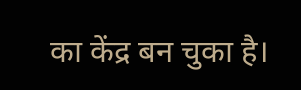का केंद्र बन चुका है।